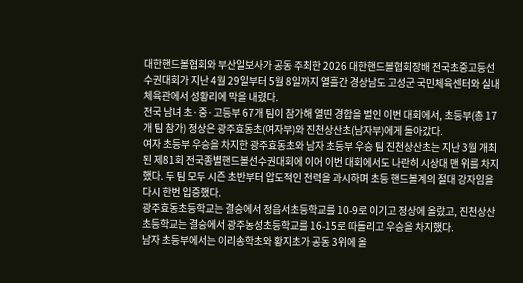대한핸드볼협회와 부산일보사가 공동 주최한 2026 대한핸드볼협회장배 전국초중고등선수권대회가 지난 4월 29일부터 5월 8일까지 열흘간 경상남도 고성군 국민체육센터와 실내체육관에서 성황리에 막을 내렸다.
전국 남녀 초·중·고등부 67개 팀이 참가해 열띤 경합을 벌인 이번 대회에서, 초등부(총 17개 팀 참가) 정상은 광주효동초(여자부)와 진천상산초(남자부)에게 돌아갔다.
여자 초등부 우승을 차지한 광주효동초와 남자 초등부 우승 팀 진천상산초는 지난 3월 개최된 제81회 전국종별핸드볼선수권대회에 이어 이번 대회에서도 나란히 시상대 맨 위를 차지했다. 두 팀 모두 시즌 초반부터 압도적인 전력을 과시하며 초등 핸드볼계의 절대 강자임을 다시 한번 입증했다.
광주효동초등학교는 결승에서 정읍서초등학교를 10-9로 이기고 정상에 올랐고, 진천상산초등학교는 결승에서 광주농성초등학교를 16-15로 따돌리고 우승을 차지했다.
남자 초등부에서는 이리송학초와 황지초가 공동 3위에 올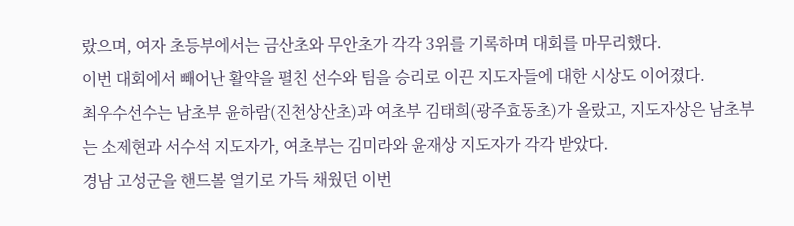랐으며, 여자 초등부에서는 금산초와 무안초가 각각 3위를 기록하며 대회를 마무리했다.
이번 대회에서 빼어난 활약을 펼친 선수와 팀을 승리로 이끈 지도자들에 대한 시상도 이어졌다.
최우수선수는 남초부 윤하람(진천상산초)과 여초부 김태희(광주효동초)가 올랐고, 지도자상은 남초부는 소제현과 서수석 지도자가, 여초부는 김미라와 윤재상 지도자가 각각 받았다.
경남 고성군을 핸드볼 열기로 가득 채웠던 이번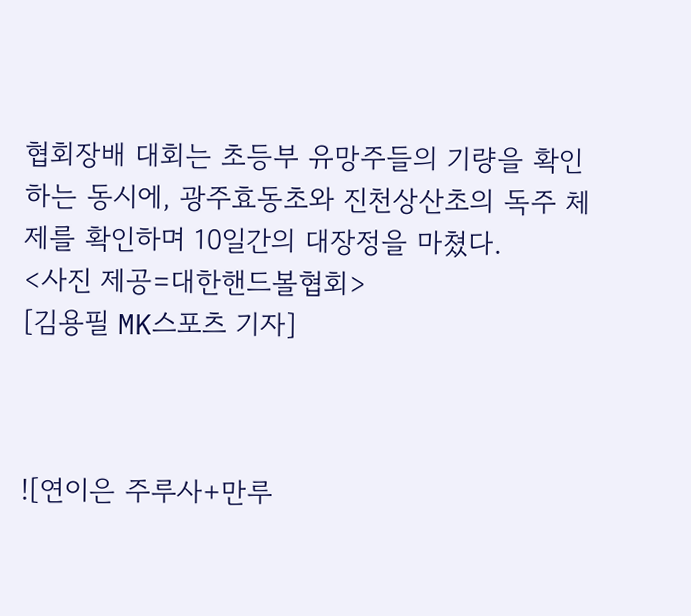협회장배 대회는 초등부 유망주들의 기량을 확인하는 동시에, 광주효동초와 진천상산초의 독주 체제를 확인하며 10일간의 대장정을 마쳤다.
<사진 제공=대한핸드볼협회>
[김용필 MK스포츠 기자]



![연이은 주루사+만루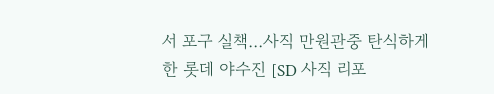서 포구 실책…사직 만원관중 탄식하게 한 롯데 야수진 [SD 사직 리포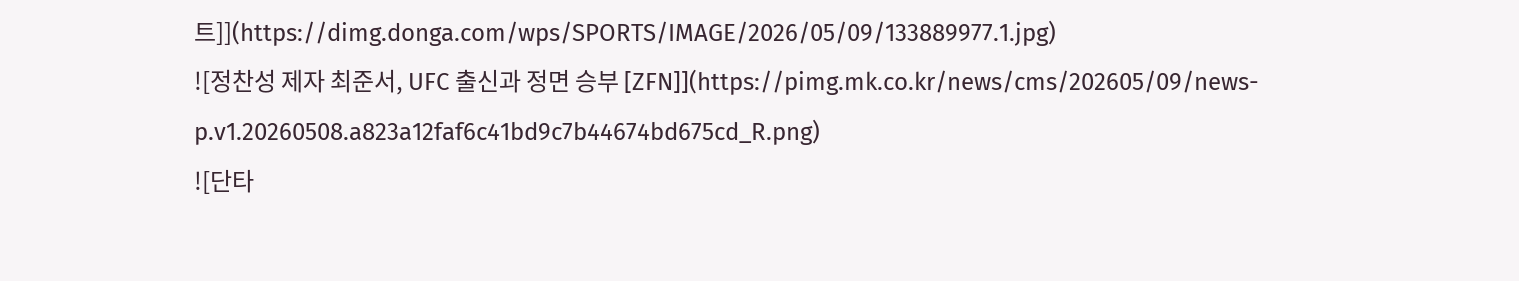트]](https://dimg.donga.com/wps/SPORTS/IMAGE/2026/05/09/133889977.1.jpg)
![정찬성 제자 최준서, UFC 출신과 정면 승부 [ZFN]](https://pimg.mk.co.kr/news/cms/202605/09/news-p.v1.20260508.a823a12faf6c41bd9c7b44674bd675cd_R.png)
![단타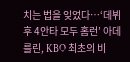치는 법을 잊었다…‘데뷔 후 4안타 모두 홈런’ 아데를린, KBO 최초의 비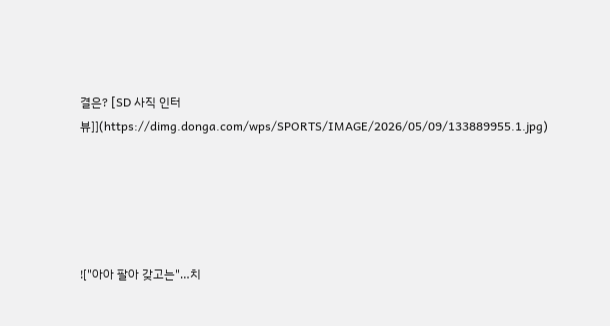결은? [SD 사직 인터뷰]](https://dimg.donga.com/wps/SPORTS/IMAGE/2026/05/09/133889955.1.jpg)





!["아아 팔아 갖고는"…치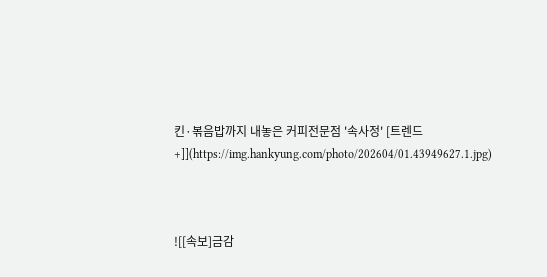킨·볶음밥까지 내놓은 커피전문점 '속사정' [트렌드+]](https://img.hankyung.com/photo/202604/01.43949627.1.jpg)



![[속보]금감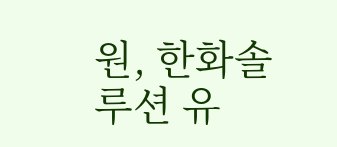원, 한화솔루션 유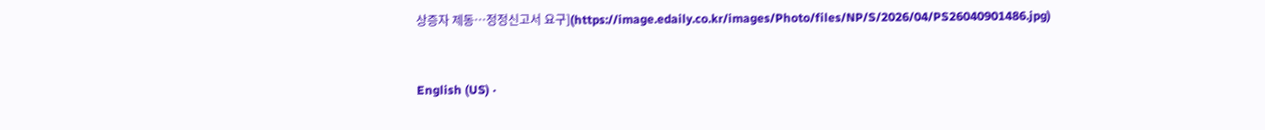상증자 제동…정정신고서 요구](https://image.edaily.co.kr/images/Photo/files/NP/S/2026/04/PS26040901486.jpg)


English (US) ·